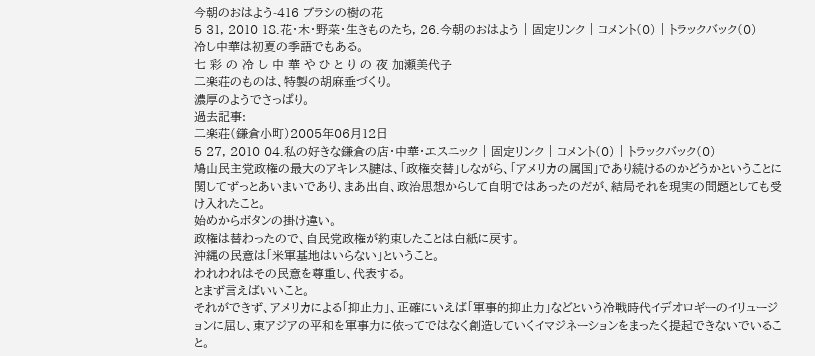今朝のおはよう-416 ブラシの樹の花
5 31, 2010 18.花・木・野菜・生きものたち, 26.今朝のおはよう | 固定リンク | コメント(0) | トラックバック(0)
冷し中華は初夏の季語でもある。
七 彩 の 冷 し 中 華 や ひ と り の 夜 加瀬美代子
二楽荘のものは、特製の胡麻垂づくり。
濃厚のようでさっぱり。
過去記事:
二楽荘(鎌倉小町)2005年06月12日
5 27, 2010 04.私の好きな鎌倉の店・中華・エスニック | 固定リンク | コメント(0) | トラックバック(0)
鳩山民主党政権の最大のアキレス腱は、「政権交替」しながら、「アメリカの属国」であり続けるのかどうかということに関してずっとあいまいであり、まあ出自、政治思想からして自明ではあったのだが、結局それを現実の問題としても受け入れたこと。
始めからボタンの掛け違い。
政権は替わったので、自民党政権が約束したことは白紙に戻す。
沖縄の民意は「米軍基地はいらない」ということ。
われわれはその民意を尊重し、代表する。
とまず言えばいいこと。
それができず、アメリカによる「抑止力」、正確にいえば「軍事的抑止力」などという冷戦時代イデオロギーのイリュージョンに屈し、東アジアの平和を軍事力に依ってではなく創造していくイマジネーションをまったく提起できないでいること。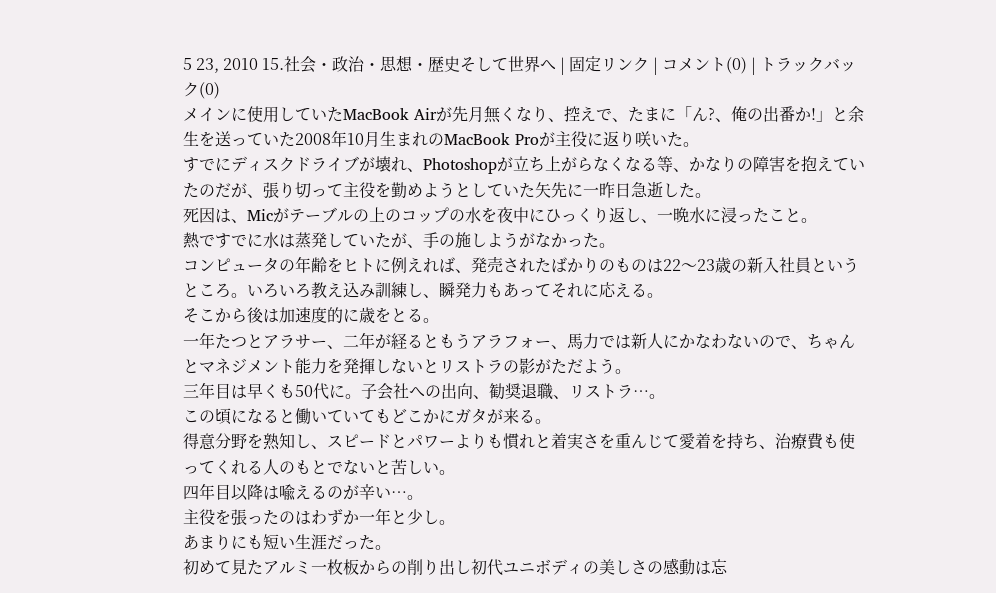5 23, 2010 15.社会・政治・思想・歴史そして世界へ | 固定リンク | コメント(0) | トラックバック(0)
メインに使用していたMacBook Airが先月無くなり、控えで、たまに「ん?、俺の出番か!」と余生を送っていた2008年10月生まれのMacBook Proが主役に返り咲いた。
すでにディスクドライブが壊れ、Photoshopが立ち上がらなくなる等、かなりの障害を抱えていたのだが、張り切って主役を勤めようとしていた矢先に一昨日急逝した。
死因は、Micがテーブルの上のコップの水を夜中にひっくり返し、一晩水に浸ったこと。
熱ですでに水は蒸発していたが、手の施しようがなかった。
コンピュータの年齢をヒトに例えれば、発売されたばかりのものは22〜23歳の新入社員というところ。いろいろ教え込み訓練し、瞬発力もあってそれに応える。
そこから後は加速度的に歳をとる。
一年たつとアラサー、二年が経るともうアラフォー、馬力では新人にかなわないので、ちゃんとマネジメント能力を発揮しないとリストラの影がただよう。
三年目は早くも50代に。子会社への出向、勧奨退職、リストラ…。
この頃になると働いていてもどこかにガタが来る。
得意分野を熟知し、スピードとパワーよりも慣れと着実さを重んじて愛着を持ち、治療費も使ってくれる人のもとでないと苦しい。
四年目以降は喩えるのが辛い…。
主役を張ったのはわずか一年と少し。
あまりにも短い生涯だった。
初めて見たアルミ一枚板からの削り出し初代ユニボディの美しさの感動は忘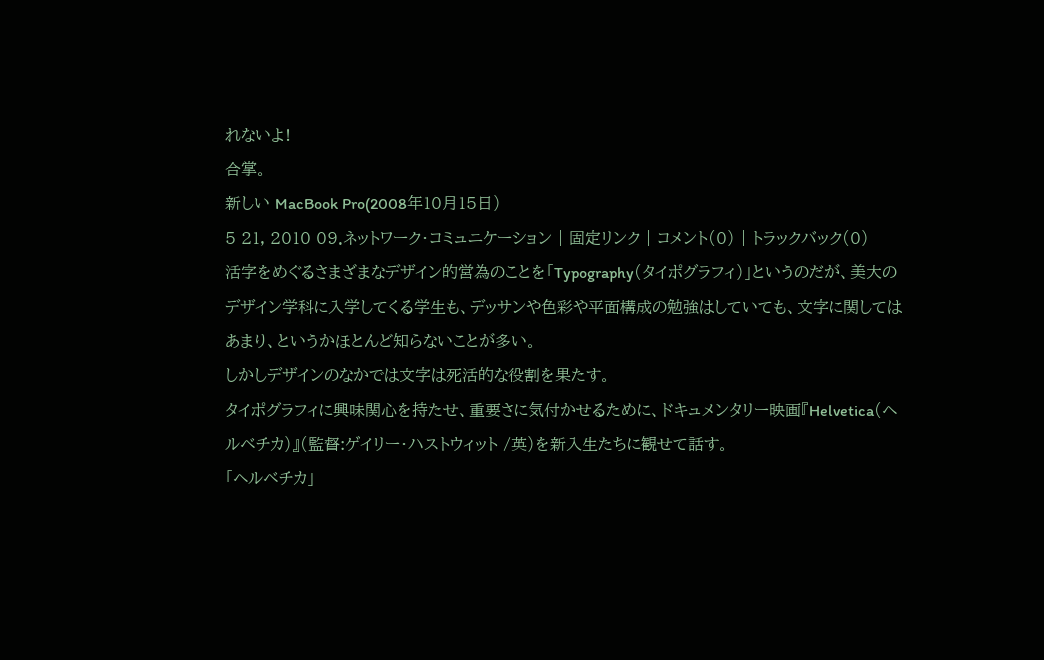れないよ!
合掌。
新しい MacBook Pro(2008年10月15日)
5 21, 2010 09.ネットワーク・コミュニケーション | 固定リンク | コメント(0) | トラックバック(0)
活字をめぐるさまざまなデザイン的営為のことを「Typography(タイポグラフィ)」というのだが、美大のデザイン学科に入学してくる学生も、デッサンや色彩や平面構成の勉強はしていても、文字に関してはあまり、というかほとんど知らないことが多い。
しかしデザインのなかでは文字は死活的な役割を果たす。
タイポグラフィに興味関心を持たせ、重要さに気付かせるために、ドキュメンタリー映画『Helvetica(ヘルベチカ)』(監督:ゲイリー・ハストウィット /英)を新入生たちに観せて話す。
「ヘルベチカ」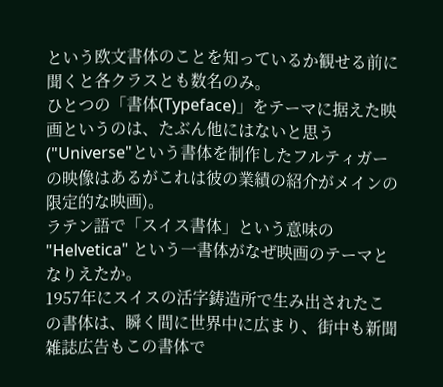という欧文書体のことを知っているか観せる前に聞くと各クラスとも数名のみ。
ひとつの「書体(Typeface)」をテーマに据えた映画というのは、たぶん他にはないと思う("Universe"という書体を制作したフルティガーの映像はあるがこれは彼の業績の紹介がメインの限定的な映画)。
ラテン語で「スイス書体」という意味の "Helvetica" という一書体がなぜ映画のテーマとなりえたか。
1957年にスイスの活字鋳造所で生み出されたこの書体は、瞬く間に世界中に広まり、街中も新聞雑誌広告もこの書体で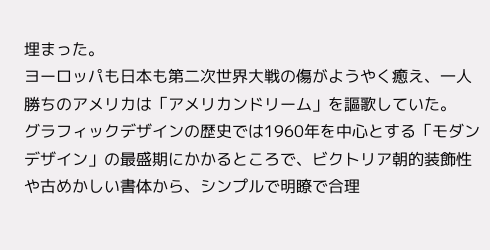埋まった。
ヨーロッパも日本も第二次世界大戦の傷がようやく癒え、一人勝ちのアメリカは「アメリカンドリーム」を謳歌していた。
グラフィックデザインの歴史では1960年を中心とする「モダンデザイン」の最盛期にかかるところで、ビクトリア朝的装飾性や古めかしい書体から、シンプルで明瞭で合理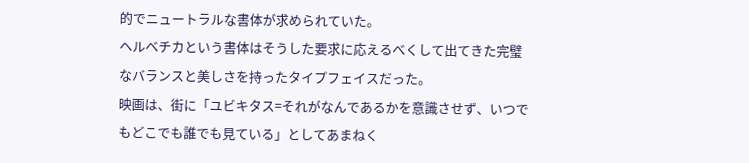的でニュートラルな書体が求められていた。
ヘルベチカという書体はそうした要求に応えるべくして出てきた完璧なバランスと美しさを持ったタイプフェイスだった。
映画は、街に「ユビキタス=それがなんであるかを意識させず、いつでもどこでも誰でも見ている」としてあまねく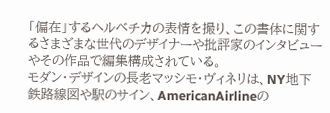「偏在」するヘルベチカの表情を撮り、この書体に関するさまざまな世代のデザイナーや批評家のインタビューやその作品で編集構成されている。
モダン・デザインの長老マッシモ・ヴィネリは、NY地下鉄路線図や駅のサイン、AmericanAirlineの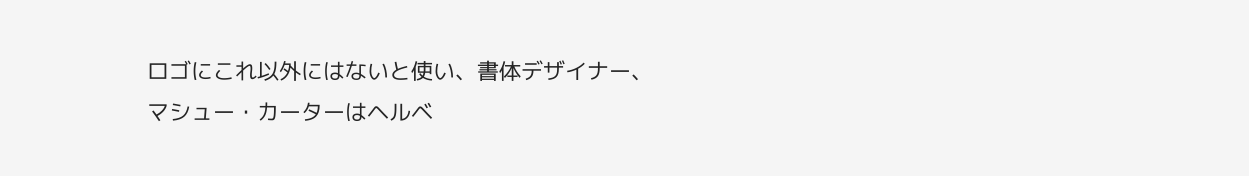ロゴにこれ以外にはないと使い、書体デザイナー、マシュー・カーターはヘルベ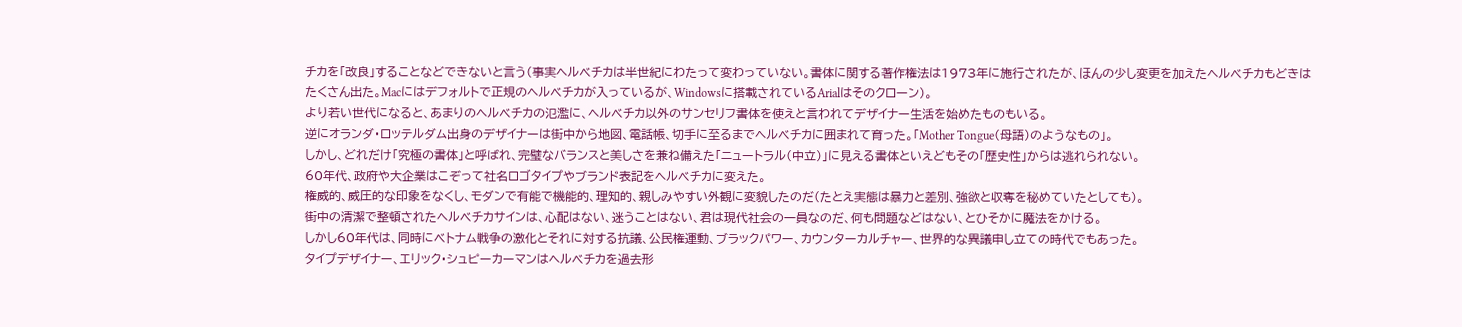チカを「改良」することなどできないと言う(事実ヘルベチカは半世紀にわたって変わっていない。書体に関する著作権法は1973年に施行されたが、ほんの少し変更を加えたヘルベチカもどきはたくさん出た。Macにはデフォルトで正規のヘルベチカが入っているが、Windowsに搭載されているArialはそのクローン)。
より若い世代になると、あまりのヘルベチカの氾濫に、ヘルベチカ以外のサンセリフ書体を使えと言われてデザイナー生活を始めたものもいる。
逆にオランダ・ロッテルダム出身のデザイナーは街中から地図、電話帳、切手に至るまでヘルベチカに囲まれて育った。「Mother Tongue(母語)のようなもの」。
しかし、どれだけ「究極の書体」と呼ばれ、完璧なバランスと美しさを兼ね備えた「ニュートラル(中立)」に見える書体といえどもその「歴史性」からは逃れられない。
60年代、政府や大企業はこぞって社名ロゴタイプやブランド表記をヘルベチカに変えた。
権威的、威圧的な印象をなくし、モダンで有能で機能的、理知的、親しみやすい外観に変貌したのだ(たとえ実態は暴力と差別、強欲と収奪を秘めていたとしても)。
街中の清潔で整頓されたヘルベチカサインは、心配はない、迷うことはない、君は現代社会の一員なのだ、何も問題などはない、とひそかに魔法をかける。
しかし60年代は、同時にベトナム戦争の激化とそれに対する抗議、公民権運動、ブラックパワー、カウンターカルチャー、世界的な異議申し立ての時代でもあった。
タイプデザイナー、エリック・シュピーカーマンはヘルベチカを過去形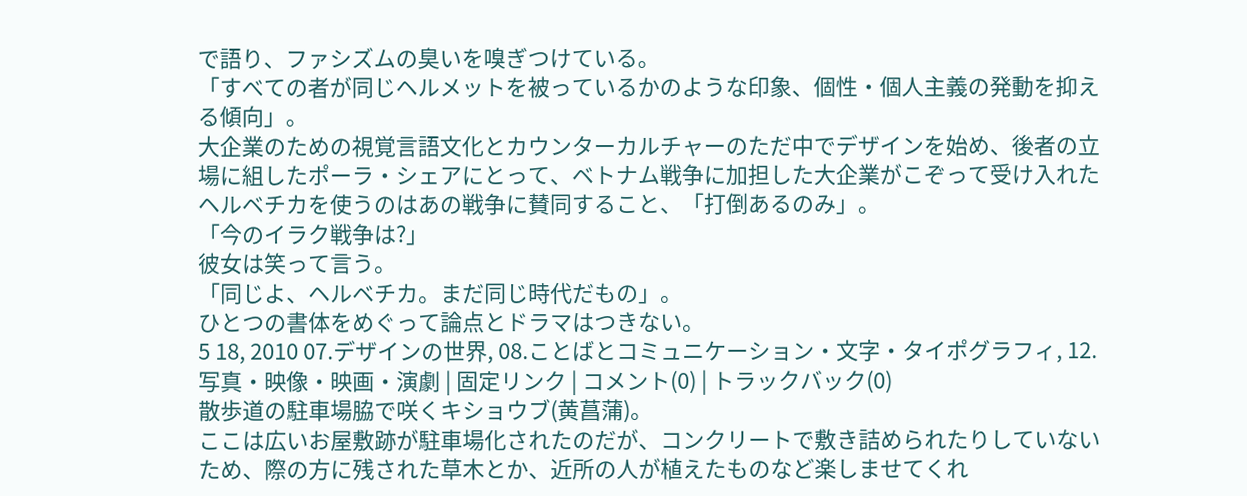で語り、ファシズムの臭いを嗅ぎつけている。
「すべての者が同じヘルメットを被っているかのような印象、個性・個人主義の発動を抑える傾向」。
大企業のための視覚言語文化とカウンターカルチャーのただ中でデザインを始め、後者の立場に組したポーラ・シェアにとって、ベトナム戦争に加担した大企業がこぞって受け入れたヘルベチカを使うのはあの戦争に賛同すること、「打倒あるのみ」。
「今のイラク戦争は?」
彼女は笑って言う。
「同じよ、ヘルベチカ。まだ同じ時代だもの」。
ひとつの書体をめぐって論点とドラマはつきない。
5 18, 2010 07.デザインの世界, 08.ことばとコミュニケーション・文字・タイポグラフィ, 12.写真・映像・映画・演劇 | 固定リンク | コメント(0) | トラックバック(0)
散歩道の駐車場脇で咲くキショウブ(黄菖蒲)。
ここは広いお屋敷跡が駐車場化されたのだが、コンクリートで敷き詰められたりしていないため、際の方に残された草木とか、近所の人が植えたものなど楽しませてくれ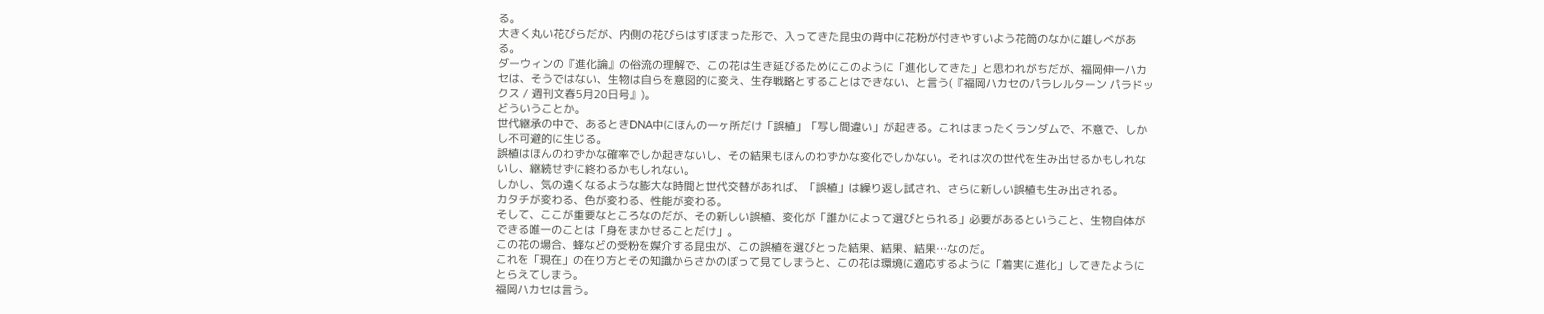る。
大きく丸い花びらだが、内側の花びらはすぼまった形で、入ってきた昆虫の背中に花粉が付きやすいよう花筒のなかに雄しべがある。
ダーウィンの『進化論』の俗流の理解で、この花は生き延びるためにこのように「進化してきた」と思われがちだが、福岡伸一ハカセは、そうではない、生物は自らを意図的に変え、生存戦略とすることはできない、と言う(『福岡ハカセのパラレルターン パラドックス / 週刊文春5月20日号』)。
どういうことか。
世代継承の中で、あるときDNA中にほんの一ヶ所だけ「誤植」「写し間違い」が起きる。これはまったくランダムで、不意で、しかし不可避的に生じる。
誤植はほんのわずかな確率でしか起きないし、その結果もほんのわずかな変化でしかない。それは次の世代を生み出せるかもしれないし、継続せずに終わるかもしれない。
しかし、気の遠くなるような膨大な時間と世代交替があれば、「誤植」は繰り返し試され、さらに新しい誤植も生み出される。
カタチが変わる、色が変わる、性能が変わる。
そして、ここが重要なところなのだが、その新しい誤植、変化が「誰かによって選びとられる」必要があるということ、生物自体ができる唯一のことは「身をまかせることだけ」。
この花の場合、蜂などの受粉を媒介する昆虫が、この誤植を選びとった結果、結果、結果…なのだ。
これを「現在」の在り方とその知識からさかのぼって見てしまうと、この花は環境に適応するように「着実に進化」してきたようにとらえてしまう。
福岡ハカセは言う。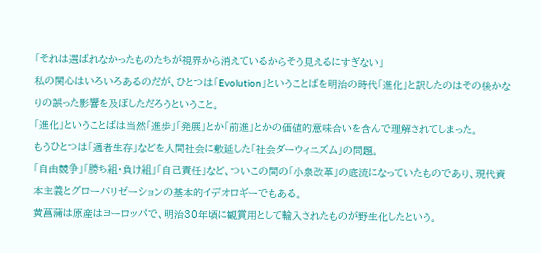「それは選ばれなかったものたちが視界から消えているからそう見えるにすぎない」
私の関心はいろいろあるのだが、ひとつは「Evolution」ということばを明治の時代「進化」と訳したのはその後かなりの誤った影響を及ぼしただろうということ。
「進化」ということばは当然「進歩」「発展」とか「前進」とかの価値的意味合いを含んで理解されてしまった。
もうひとつは「適者生存」などを人間社会に敷延した「社会ダーウィニズム」の問題。
「自由競争」「勝ち組・負け組」「自己責任」など、ついこの間の「小泉改革」の底流になっていたものであり、現代資本主義とグローバリゼーションの基本的イデオロギーでもある。
黄菖蒲は原産はヨーロッパで、明治30年頃に観賞用として輸入されたものが野生化したという。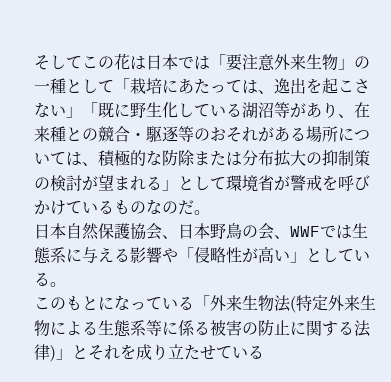そしてこの花は日本では「要注意外来生物」の一種として「栽培にあたっては、逸出を起こさない」「既に野生化している湖沼等があり、在来種との競合・駆逐等のおそれがある場所については、積極的な防除または分布拡大の抑制策の検討が望まれる」として環境省が警戒を呼びかけているものなのだ。
日本自然保護協会、日本野鳥の会、WWFでは生態系に与える影響や「侵略性が高い」としている。
このもとになっている「外来生物法(特定外来生物による生態系等に係る被害の防止に関する法律)」とそれを成り立たせている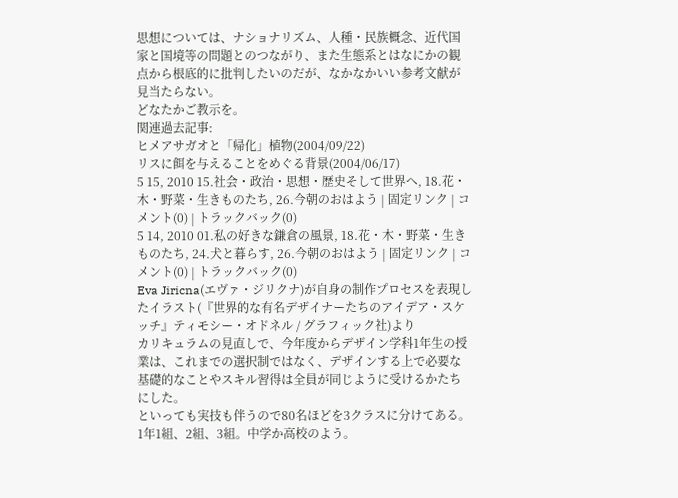思想については、ナショナリズム、人種・民族概念、近代国家と国境等の問題とのつながり、また生態系とはなにかの観点から根底的に批判したいのだが、なかなかいい参考文献が見当たらない。
どなたかご教示を。
関連過去記事:
ヒメアサガオと「帰化」植物(2004/09/22)
リスに餌を与えることをめぐる背景(2004/06/17)
5 15, 2010 15.社会・政治・思想・歴史そして世界へ, 18.花・木・野菜・生きものたち, 26.今朝のおはよう | 固定リンク | コメント(0) | トラックバック(0)
5 14, 2010 01.私の好きな鎌倉の風景, 18.花・木・野菜・生きものたち, 24.犬と暮らす, 26.今朝のおはよう | 固定リンク | コメント(0) | トラックバック(0)
Eva Jiricna(エヴァ・ジリクナ)が自身の制作プロセスを表現したイラスト(『世界的な有名デザイナーたちのアイデア・スケッチ』ティモシー・オドネル / グラフィック社)より
カリキュラムの見直しで、今年度からデザイン学科1年生の授業は、これまでの選択制ではなく、デザインする上で必要な基礎的なことやスキル習得は全員が同じように受けるかたちにした。
といっても実技も伴うので80名ほどを3クラスに分けてある。
1年1組、2組、3組。中学か高校のよう。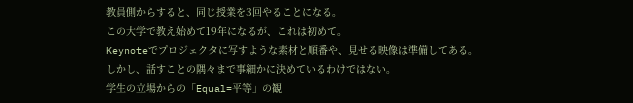教員側からすると、同じ授業を3回やることになる。
この大学で教え始めて19年になるが、これは初めて。
Keynoteでプロジェクタに写すような素材と順番や、見せる映像は準備してある。
しかし、話すことの隅々まで事細かに決めているわけではない。
学生の立場からの「Equal=平等」の観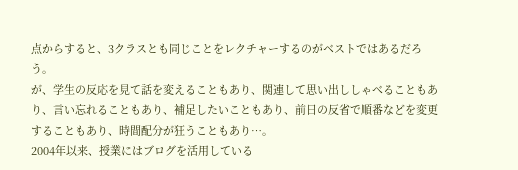点からすると、3クラスとも同じことをレクチャーするのがベストではあるだろう。
が、学生の反応を見て話を変えることもあり、関連して思い出ししゃべることもあり、言い忘れることもあり、補足したいこともあり、前日の反省で順番などを変更することもあり、時間配分が狂うこともあり…。
2004年以来、授業にはブログを活用している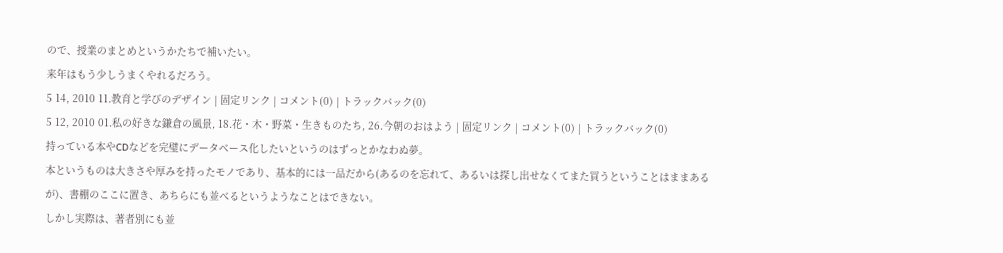ので、授業のまとめというかたちで補いたい。
来年はもう少しうまくやれるだろう。
5 14, 2010 11.教育と学びのデザイン | 固定リンク | コメント(0) | トラックバック(0)
5 12, 2010 01.私の好きな鎌倉の風景, 18.花・木・野菜・生きものたち, 26.今朝のおはよう | 固定リンク | コメント(0) | トラックバック(0)
持っている本やCDなどを完璧にデータベース化したいというのはずっとかなわぬ夢。
本というものは大きさや厚みを持ったモノであり、基本的には一品だから(あるのを忘れて、あるいは探し出せなくてまた買うということはままあるが)、書棚のここに置き、あちらにも並べるというようなことはできない。
しかし実際は、著者別にも並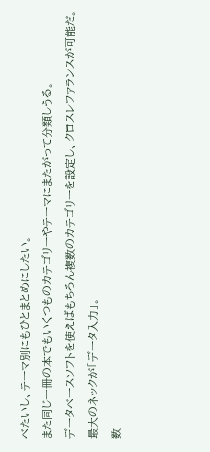べたいし、テーマ別にもひとまとめにしたい。
また同じ一冊の本でもいくつものカテゴリーやテーマにまたがって分類しうる。
データベースソフトを使えばもちろん複数のカテゴリーを設定し、クロスレファランスが可能だ。
最大のネックが「データ入力」。
数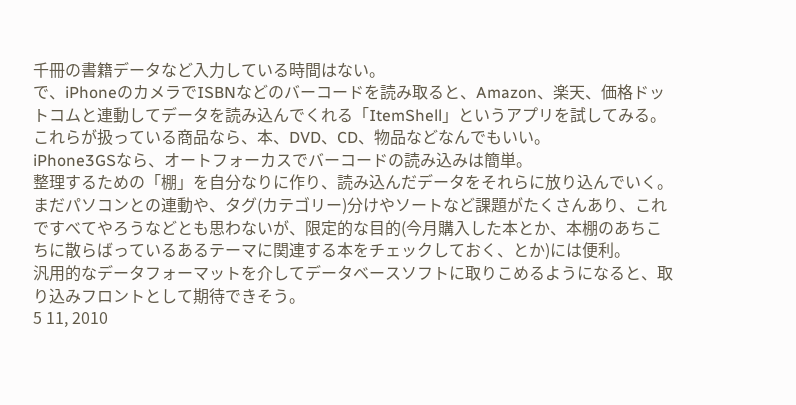千冊の書籍データなど入力している時間はない。
で、iPhoneのカメラでISBNなどのバーコードを読み取ると、Amazon、楽天、価格ドットコムと連動してデータを読み込んでくれる「ItemShell」というアプリを試してみる。
これらが扱っている商品なら、本、DVD、CD、物品などなんでもいい。
iPhone3GSなら、オートフォーカスでバーコードの読み込みは簡単。
整理するための「棚」を自分なりに作り、読み込んだデータをそれらに放り込んでいく。
まだパソコンとの連動や、タグ(カテゴリー)分けやソートなど課題がたくさんあり、これですべてやろうなどとも思わないが、限定的な目的(今月購入した本とか、本棚のあちこちに散らばっているあるテーマに関連する本をチェックしておく、とか)には便利。
汎用的なデータフォーマットを介してデータベースソフトに取りこめるようになると、取り込みフロントとして期待できそう。
5 11, 2010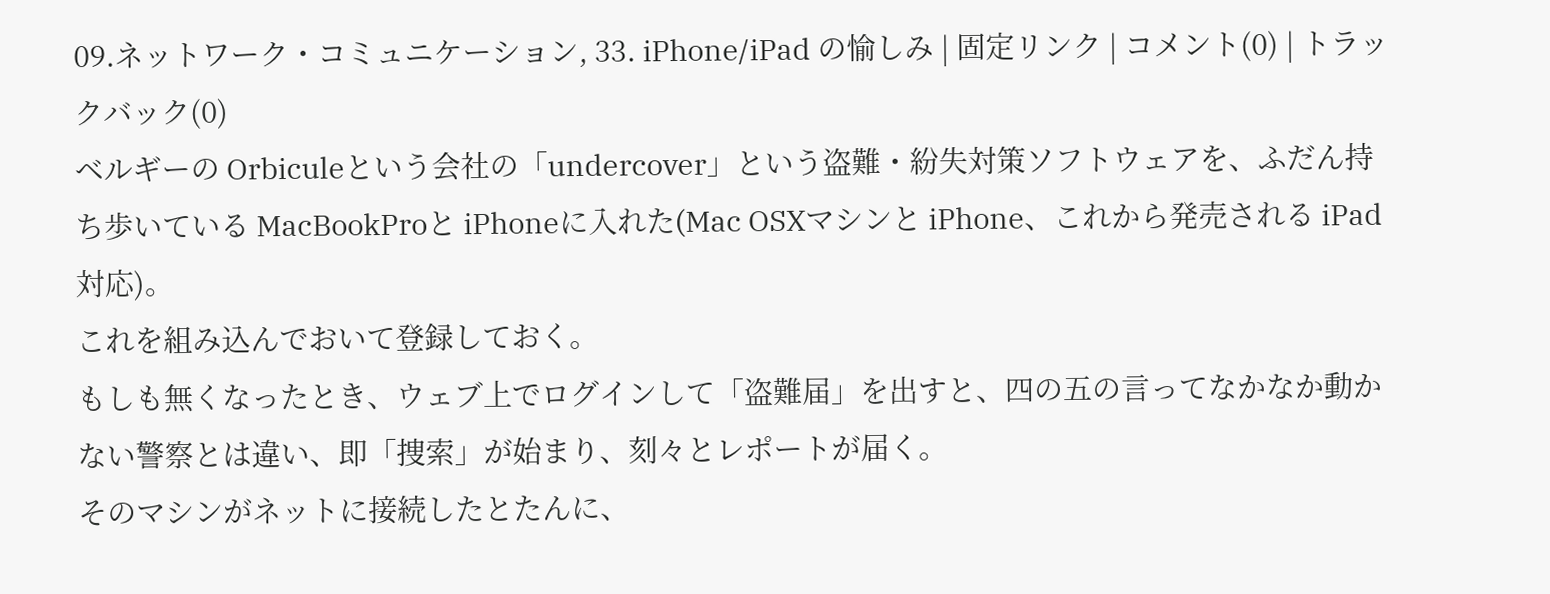09.ネットワーク・コミュニケーション, 33. iPhone/iPad の愉しみ | 固定リンク | コメント(0) | トラックバック(0)
ベルギーの Orbiculeという会社の「undercover」という盗難・紛失対策ソフトウェアを、ふだん持ち歩いている MacBookProと iPhoneに入れた(Mac OSXマシンと iPhone、これから発売される iPad対応)。
これを組み込んでおいて登録しておく。
もしも無くなったとき、ウェブ上でログインして「盗難届」を出すと、四の五の言ってなかなか動かない警察とは違い、即「捜索」が始まり、刻々とレポートが届く。
そのマシンがネットに接続したとたんに、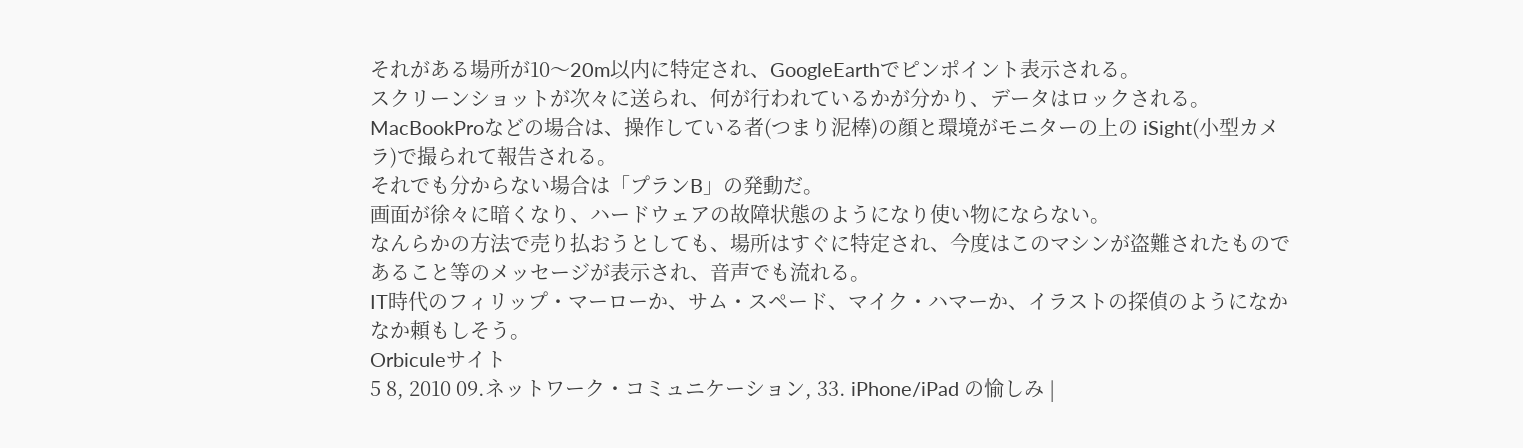それがある場所が10〜20m以内に特定され、GoogleEarthでピンポイント表示される。
スクリーンショットが次々に送られ、何が行われているかが分かり、データはロックされる。
MacBookProなどの場合は、操作している者(つまり泥棒)の顔と環境がモニターの上の iSight(小型カメラ)で撮られて報告される。
それでも分からない場合は「プランB」の発動だ。
画面が徐々に暗くなり、ハードウェアの故障状態のようになり使い物にならない。
なんらかの方法で売り払おうとしても、場所はすぐに特定され、今度はこのマシンが盗難されたものであること等のメッセージが表示され、音声でも流れる。
IT時代のフィリップ・マーローか、サム・スペード、マイク・ハマーか、イラストの探偵のようになかなか頼もしそう。
Orbiculeサイト
5 8, 2010 09.ネットワーク・コミュニケーション, 33. iPhone/iPad の愉しみ |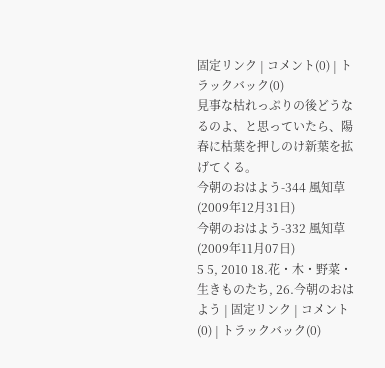固定リンク | コメント(0) | トラックバック(0)
見事な枯れっぷりの後どうなるのよ、と思っていたら、陽春に枯葉を押しのけ新葉を拡げてくる。
今朝のおはよう-344 風知草(2009年12月31日)
今朝のおはよう-332 風知草(2009年11月07日)
5 5, 2010 18.花・木・野菜・生きものたち, 26.今朝のおはよう | 固定リンク | コメント(0) | トラックバック(0)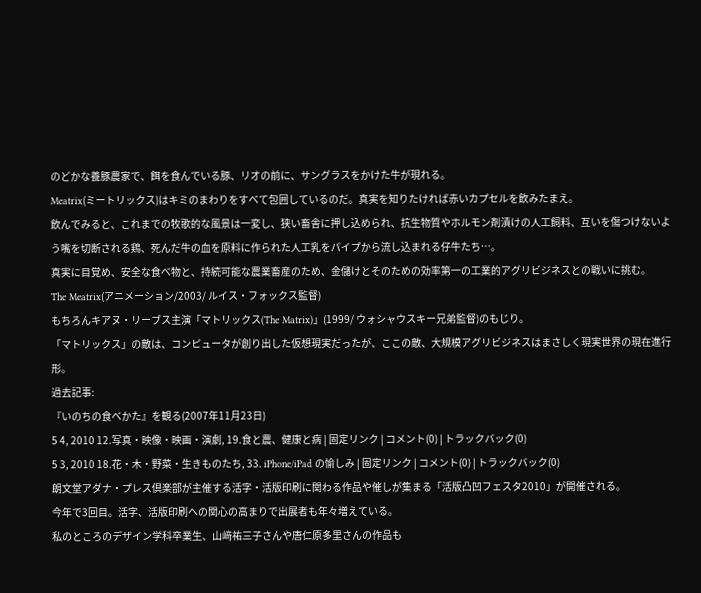のどかな養豚農家で、餌を食んでいる豚、リオの前に、サングラスをかけた牛が現れる。
Meatrix(ミートリックス)はキミのまわりをすべて包囲しているのだ。真実を知りたければ赤いカプセルを飲みたまえ。
飲んでみると、これまでの牧歌的な風景は一変し、狭い畜舎に押し込められ、抗生物質やホルモン剤漬けの人工飼料、互いを傷つけないよう嘴を切断される鶏、死んだ牛の血を原料に作られた人工乳をパイプから流し込まれる仔牛たち…。
真実に目覚め、安全な食べ物と、持続可能な農業畜産のため、金儲けとそのための効率第一の工業的アグリビジネスとの戦いに挑む。
The Meatrix(アニメーション/2003/ ルイス・フォックス監督)
もちろんキアヌ・リーブス主演「マトリックス(The Matrix)」(1999/ ウォシャウスキー兄弟監督)のもじり。
「マトリックス」の敵は、コンピュータが創り出した仮想現実だったが、ここの敵、大規模アグリビジネスはまさしく現実世界の現在進行形。
過去記事:
『いのちの食べかた』を観る(2007年11月23日)
5 4, 2010 12.写真・映像・映画・演劇, 19.食と農、健康と病 | 固定リンク | コメント(0) | トラックバック(0)
5 3, 2010 18.花・木・野菜・生きものたち, 33. iPhone/iPad の愉しみ | 固定リンク | コメント(0) | トラックバック(0)
朗文堂アダナ・プレス倶楽部が主催する活字・活版印刷に関わる作品や催しが集まる「活版凸凹フェスタ2010」が開催される。
今年で3回目。活字、活版印刷への関心の高まりで出展者も年々増えている。
私のところのデザイン学科卒業生、山﨑祐三子さんや唐仁原多里さんの作品も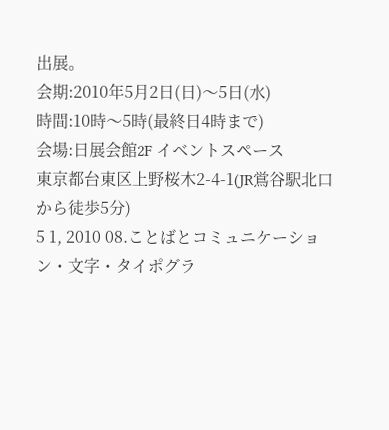出展。
会期:2010年5月2日(日)〜5日(水)
時間:10時〜5時(最終日4時まで)
会場:日展会館2F イベントスペース
東京都台東区上野桜木2-4-1(JR鴬谷駅北口から徒歩5分)
5 1, 2010 08.ことばとコミュニケーション・文字・タイポグラ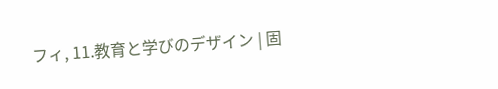フィ, 11.教育と学びのデザイン | 固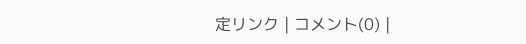定リンク | コメント(0) |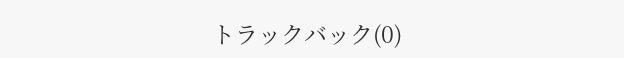トラックバック(0)